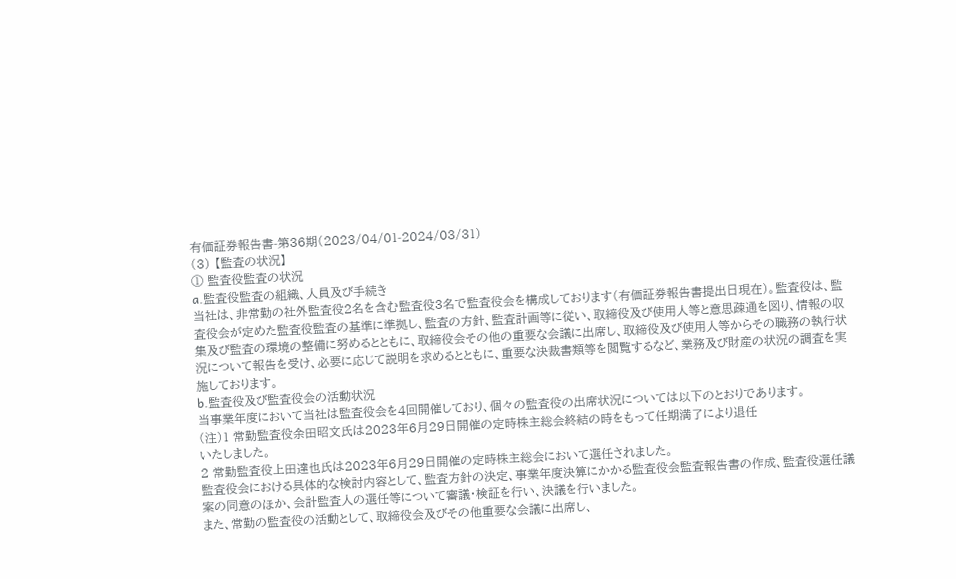有価証券報告書-第36期(2023/04/01-2024/03/31)
(3) 【監査の状況】
① 監査役監査の状況
a.監査役監査の組織、人員及び手続き
当社は、非常勤の社外監査役2名を含む監査役3名で監査役会を構成しております(有価証券報告書提出日現在)。監査役は、監査役会が定めた監査役監査の基準に準拠し、監査の方針、監査計画等に従い、取締役及び使用人等と意思疎通を図り、情報の収集及び監査の環境の整備に努めるとともに、取締役会その他の重要な会議に出席し、取締役及び使用人等からその職務の執行状況について報告を受け、必要に応じて説明を求めるとともに、重要な決裁書類等を閲覧するなど、業務及び財産の状況の調査を実施しております。
b.監査役及び監査役会の活動状況
当事業年度において当社は監査役会を4回開催しており、個々の監査役の出席状況については以下のとおりであります。
(注)1 常勤監査役余田昭文氏は2023年6月29日開催の定時株主総会終結の時をもって任期満了により退任
いたしました。
2 常勤監査役上田達也氏は2023年6月29日開催の定時株主総会において選任されました。
監査役会における具体的な検討内容として、監査方針の決定、事業年度決算にかかる監査役会監査報告書の作成、監査役選任議案の同意のほか、会計監査人の選任等について審議・検証を行い、決議を行いました。
また、常勤の監査役の活動として、取締役会及びその他重要な会議に出席し、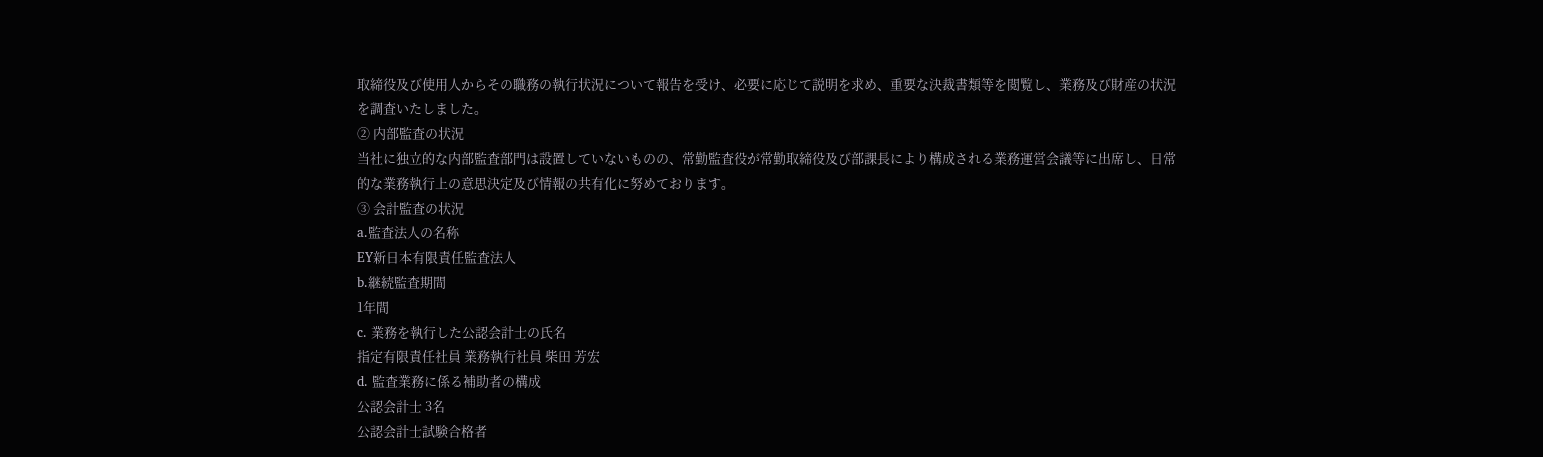取締役及び使用人からその職務の執行状況について報告を受け、必要に応じて説明を求め、重要な決裁書類等を閲覧し、業務及び財産の状況を調査いたしました。
② 内部監査の状況
当社に独立的な内部監査部門は設置していないものの、常勤監査役が常勤取締役及び部課長により構成される業務運営会議等に出席し、日常的な業務執行上の意思決定及び情報の共有化に努めております。
③ 会計監査の状況
a.監査法人の名称
EY新日本有限責任監査法人
b.継続監査期間
1年間
c. 業務を執行した公認会計士の氏名
指定有限責任社員 業務執行社員 柴田 芳宏
d. 監査業務に係る補助者の構成
公認会計士 3名
公認会計士試験合格者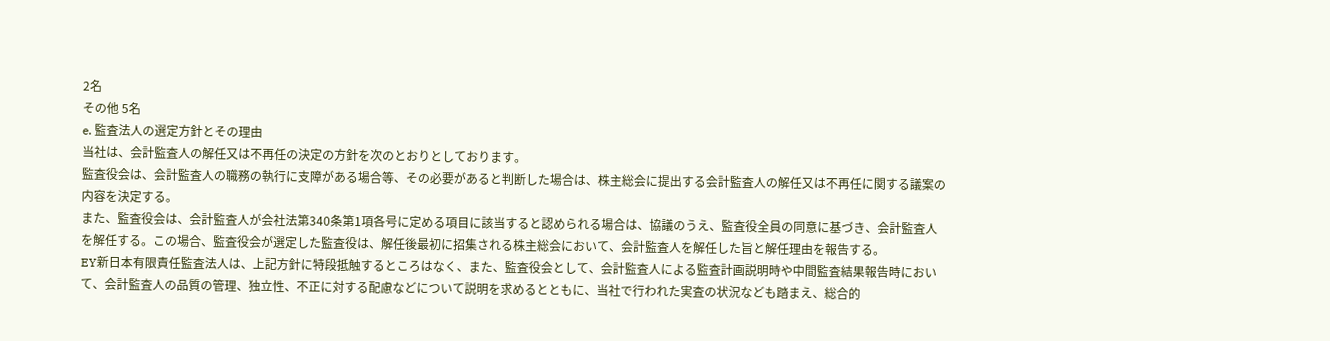2名
その他 5名
e. 監査法人の選定方針とその理由
当社は、会計監査人の解任又は不再任の決定の方針を次のとおりとしております。
監査役会は、会計監査人の職務の執行に支障がある場合等、その必要があると判断した場合は、株主総会に提出する会計監査人の解任又は不再任に関する議案の内容を決定する。
また、監査役会は、会計監査人が会社法第340条第1項各号に定める項目に該当すると認められる場合は、協議のうえ、監査役全員の同意に基づき、会計監査人を解任する。この場合、監査役会が選定した監査役は、解任後最初に招集される株主総会において、会計監査人を解任した旨と解任理由を報告する。
EY新日本有限責任監査法人は、上記方針に特段抵触するところはなく、また、監査役会として、会計監査人による監査計画説明時や中間監査結果報告時において、会計監査人の品質の管理、独立性、不正に対する配慮などについて説明を求めるとともに、当社で行われた実査の状況なども踏まえ、総合的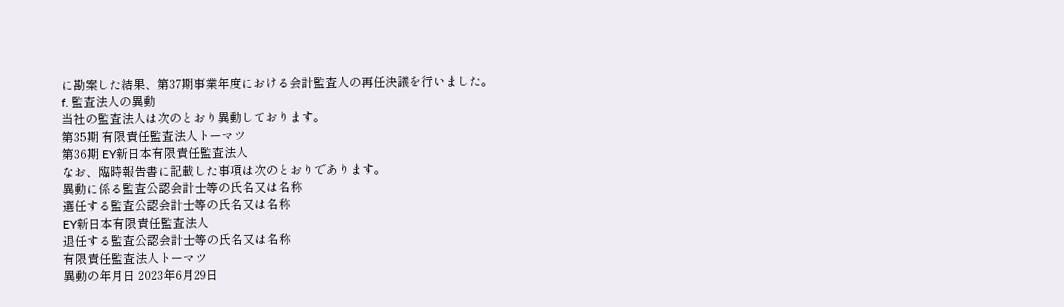に勘案した結果、第37期事業年度における会計監査人の再任決議を行いました。
f. 監査法人の異動
当社の監査法人は次のとおり異動しております。
第35期 有限責任監査法人トーマツ
第36期 EY新日本有限責任監査法人
なお、臨時報告書に記載した事項は次のとおりであります。
異動に係る監査公認会計士等の氏名又は名称
選任する監査公認会計士等の氏名又は名称
EY新日本有限責任監査法人
退任する監査公認会計士等の氏名又は名称
有限責任監査法人トーマツ
異動の年月日 2023年6月29日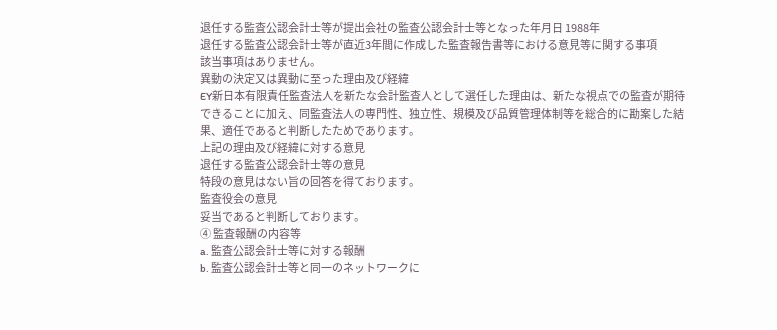退任する監査公認会計士等が提出会社の監査公認会計士等となった年月日 1988年
退任する監査公認会計士等が直近3年間に作成した監査報告書等における意見等に関する事項
該当事項はありません。
異動の決定又は異動に至った理由及び経緯
EY新日本有限責任監査法人を新たな会計監査人として選任した理由は、新たな視点での監査が期待できることに加え、同監査法人の専門性、独立性、規模及び品質管理体制等を総合的に勘案した結果、適任であると判断したためであります。
上記の理由及び経緯に対する意見
退任する監査公認会計士等の意見
特段の意見はない旨の回答を得ております。
監査役会の意見
妥当であると判断しております。
④ 監査報酬の内容等
a. 監査公認会計士等に対する報酬
b. 監査公認会計士等と同一のネットワークに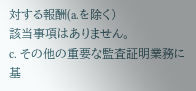対する報酬(a.を除く)
該当事項はありません。
c. その他の重要な監査証明業務に基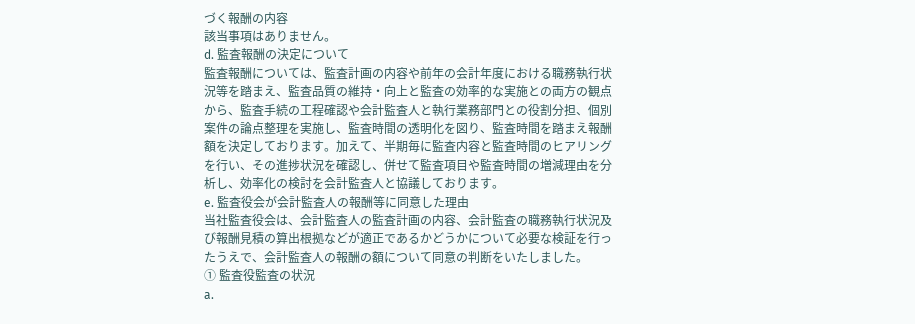づく報酬の内容
該当事項はありません。
d. 監査報酬の決定について
監査報酬については、監査計画の内容や前年の会計年度における職務執行状況等を踏まえ、監査品質の維持・向上と監査の効率的な実施との両方の観点から、監査手続の工程確認や会計監査人と執行業務部門との役割分担、個別案件の論点整理を実施し、監査時間の透明化を図り、監査時間を踏まえ報酬額を決定しております。加えて、半期毎に監査内容と監査時間のヒアリングを行い、その進捗状況を確認し、併せて監査項目や監査時間の増減理由を分析し、効率化の検討を会計監査人と協議しております。
e. 監査役会が会計監査人の報酬等に同意した理由
当社監査役会は、会計監査人の監査計画の内容、会計監査の職務執行状況及び報酬見積の算出根拠などが適正であるかどうかについて必要な検証を行ったうえで、会計監査人の報酬の額について同意の判断をいたしました。
① 監査役監査の状況
a.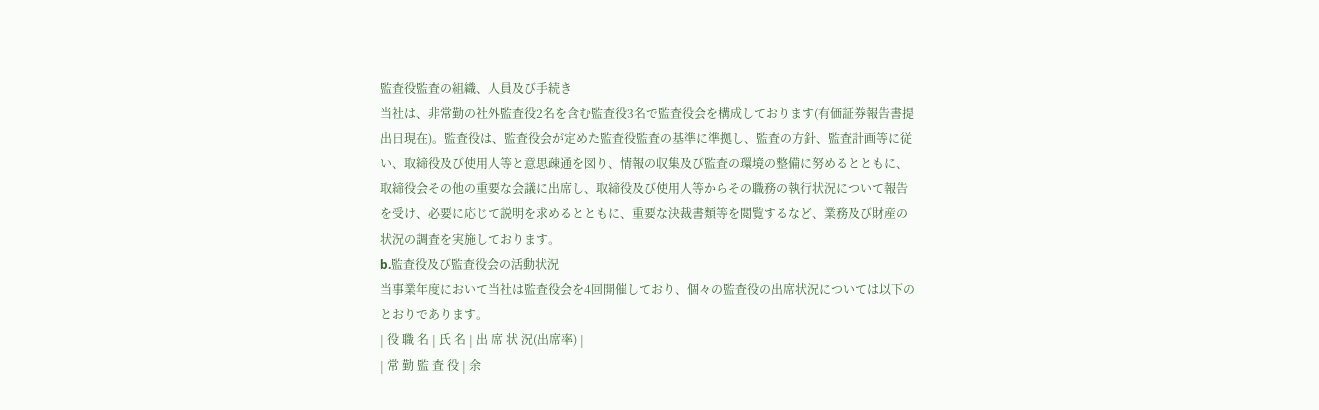監査役監査の組織、人員及び手続き
当社は、非常勤の社外監査役2名を含む監査役3名で監査役会を構成しております(有価証券報告書提出日現在)。監査役は、監査役会が定めた監査役監査の基準に準拠し、監査の方針、監査計画等に従い、取締役及び使用人等と意思疎通を図り、情報の収集及び監査の環境の整備に努めるとともに、取締役会その他の重要な会議に出席し、取締役及び使用人等からその職務の執行状況について報告を受け、必要に応じて説明を求めるとともに、重要な決裁書類等を閲覧するなど、業務及び財産の状況の調査を実施しております。
b.監査役及び監査役会の活動状況
当事業年度において当社は監査役会を4回開催しており、個々の監査役の出席状況については以下のとおりであります。
| 役 職 名 | 氏 名 | 出 席 状 況(出席率) |
| 常 勤 監 査 役 | 余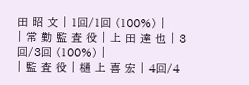田 昭 文 | 1回/1回 (100%) |
| 常 勤 監 査 役 | 上 田 達 也 | 3回/3回 (100%) |
| 監 査 役 | 樋 上 喜 宏 | 4回/4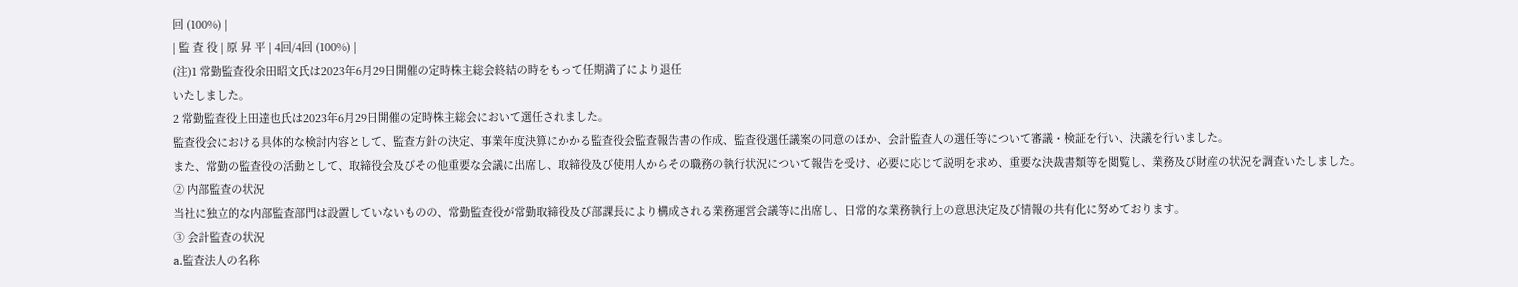回 (100%) |
| 監 査 役 | 原 昇 平 | 4回/4回 (100%) |
(注)1 常勤監査役余田昭文氏は2023年6月29日開催の定時株主総会終結の時をもって任期満了により退任
いたしました。
2 常勤監査役上田達也氏は2023年6月29日開催の定時株主総会において選任されました。
監査役会における具体的な検討内容として、監査方針の決定、事業年度決算にかかる監査役会監査報告書の作成、監査役選任議案の同意のほか、会計監査人の選任等について審議・検証を行い、決議を行いました。
また、常勤の監査役の活動として、取締役会及びその他重要な会議に出席し、取締役及び使用人からその職務の執行状況について報告を受け、必要に応じて説明を求め、重要な決裁書類等を閲覧し、業務及び財産の状況を調査いたしました。
② 内部監査の状況
当社に独立的な内部監査部門は設置していないものの、常勤監査役が常勤取締役及び部課長により構成される業務運営会議等に出席し、日常的な業務執行上の意思決定及び情報の共有化に努めております。
③ 会計監査の状況
a.監査法人の名称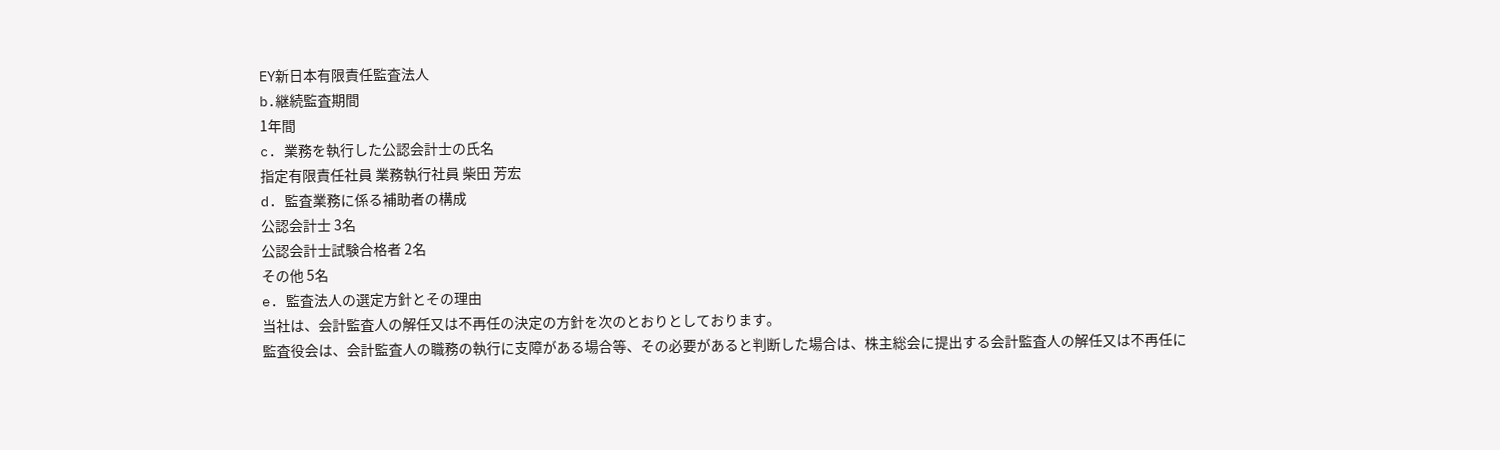EY新日本有限責任監査法人
b.継続監査期間
1年間
c. 業務を執行した公認会計士の氏名
指定有限責任社員 業務執行社員 柴田 芳宏
d. 監査業務に係る補助者の構成
公認会計士 3名
公認会計士試験合格者 2名
その他 5名
e. 監査法人の選定方針とその理由
当社は、会計監査人の解任又は不再任の決定の方針を次のとおりとしております。
監査役会は、会計監査人の職務の執行に支障がある場合等、その必要があると判断した場合は、株主総会に提出する会計監査人の解任又は不再任に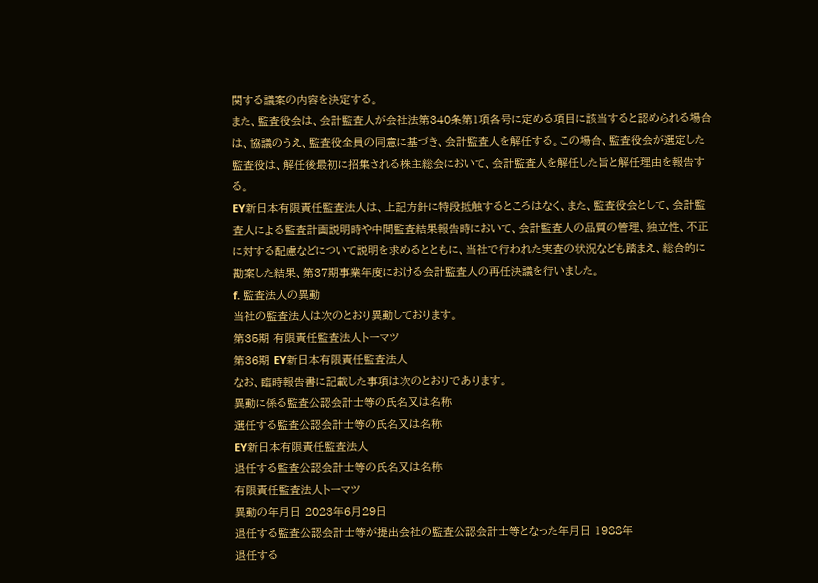関する議案の内容を決定する。
また、監査役会は、会計監査人が会社法第340条第1項各号に定める項目に該当すると認められる場合は、協議のうえ、監査役全員の同意に基づき、会計監査人を解任する。この場合、監査役会が選定した監査役は、解任後最初に招集される株主総会において、会計監査人を解任した旨と解任理由を報告する。
EY新日本有限責任監査法人は、上記方針に特段抵触するところはなく、また、監査役会として、会計監査人による監査計画説明時や中間監査結果報告時において、会計監査人の品質の管理、独立性、不正に対する配慮などについて説明を求めるとともに、当社で行われた実査の状況なども踏まえ、総合的に勘案した結果、第37期事業年度における会計監査人の再任決議を行いました。
f. 監査法人の異動
当社の監査法人は次のとおり異動しております。
第35期 有限責任監査法人トーマツ
第36期 EY新日本有限責任監査法人
なお、臨時報告書に記載した事項は次のとおりであります。
異動に係る監査公認会計士等の氏名又は名称
選任する監査公認会計士等の氏名又は名称
EY新日本有限責任監査法人
退任する監査公認会計士等の氏名又は名称
有限責任監査法人トーマツ
異動の年月日 2023年6月29日
退任する監査公認会計士等が提出会社の監査公認会計士等となった年月日 1988年
退任する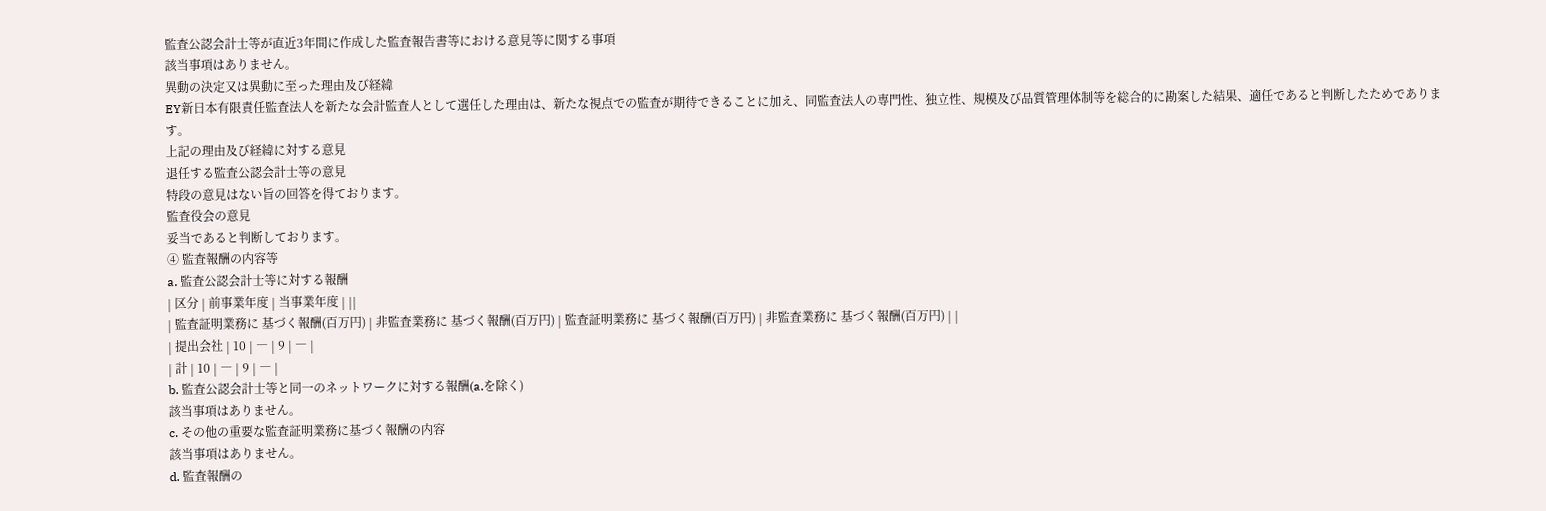監査公認会計士等が直近3年間に作成した監査報告書等における意見等に関する事項
該当事項はありません。
異動の決定又は異動に至った理由及び経緯
EY新日本有限責任監査法人を新たな会計監査人として選任した理由は、新たな視点での監査が期待できることに加え、同監査法人の専門性、独立性、規模及び品質管理体制等を総合的に勘案した結果、適任であると判断したためであります。
上記の理由及び経緯に対する意見
退任する監査公認会計士等の意見
特段の意見はない旨の回答を得ております。
監査役会の意見
妥当であると判断しております。
④ 監査報酬の内容等
a. 監査公認会計士等に対する報酬
| 区分 | 前事業年度 | 当事業年度 | ||
| 監査証明業務に 基づく報酬(百万円) | 非監査業務に 基づく報酬(百万円) | 監査証明業務に 基づく報酬(百万円) | 非監査業務に 基づく報酬(百万円) | |
| 提出会社 | 10 | ― | 9 | ― |
| 計 | 10 | ― | 9 | ― |
b. 監査公認会計士等と同一のネットワークに対する報酬(a.を除く)
該当事項はありません。
c. その他の重要な監査証明業務に基づく報酬の内容
該当事項はありません。
d. 監査報酬の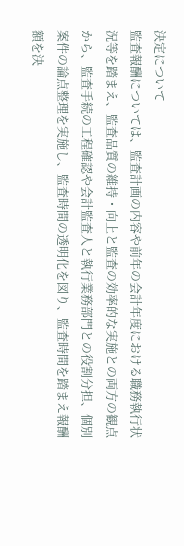決定について
監査報酬については、監査計画の内容や前年の会計年度における職務執行状況等を踏まえ、監査品質の維持・向上と監査の効率的な実施との両方の観点から、監査手続の工程確認や会計監査人と執行業務部門との役割分担、個別案件の論点整理を実施し、監査時間の透明化を図り、監査時間を踏まえ報酬額を決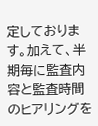定しております。加えて、半期毎に監査内容と監査時間のヒアリングを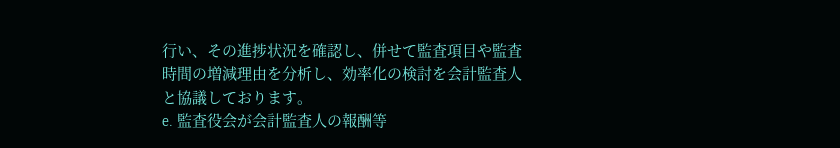行い、その進捗状況を確認し、併せて監査項目や監査時間の増減理由を分析し、効率化の検討を会計監査人と協議しております。
e. 監査役会が会計監査人の報酬等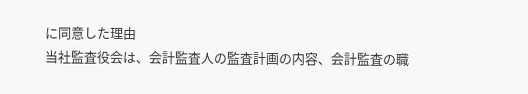に同意した理由
当社監査役会は、会計監査人の監査計画の内容、会計監査の職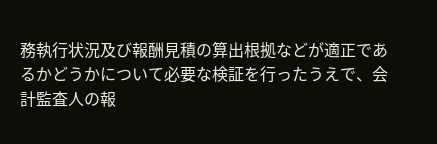務執行状況及び報酬見積の算出根拠などが適正であるかどうかについて必要な検証を行ったうえで、会計監査人の報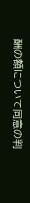酬の額について同意の判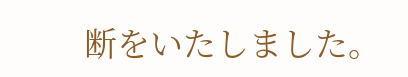断をいたしました。